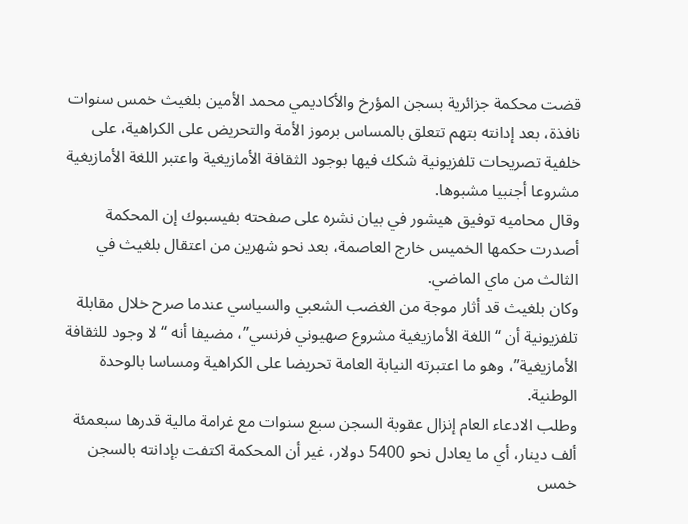قضت محكمة جزائرية بسجن المؤرخ والأكاديمي محمد الأمين بلغيث خمس سنوات نافذة، بعد إدانته بتهم تتعلق بالمساس برموز الأمة والتحريض على الكراهية، على خلفية تصريحات تلفزيونية شكك فيها بوجود الثقافة الأمازيغية واعتبر اللغة الأمازيغية مشروعا أجنبيا مشبوها.
وقال محاميه توفيق هيشور في بيان نشره على صفحته بفيسبوك إن المحكمة أصدرت حكمها الخميس خارج العاصمة، بعد نحو شهرين من اعتقال بلغيث في الثالث من ماي الماضي.
وكان بلغيث قد أثار موجة من الغضب الشعبي والسياسي عندما صرح خلال مقابلة تلفزيونية أن “اللغة الأمازيغية مشروع صهيوني فرنسي”، مضيفا أنه “لا وجود للثقافة الأمازيغية”، وهو ما اعتبرته النيابة العامة تحريضا على الكراهية ومساسا بالوحدة الوطنية.
وطلب الادعاء العام إنزال عقوبة السجن سبع سنوات مع غرامة مالية قدرها سبعمئة ألف دينار، أي ما يعادل نحو 5400 دولار، غير أن المحكمة اكتفت بإدانته بالسجن خمس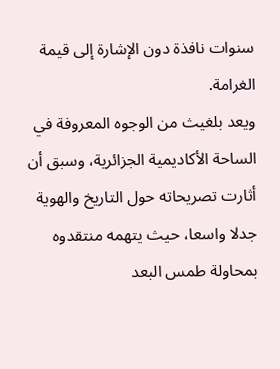سنوات نافذة دون الإشارة إلى قيمة الغرامة.
ويعد بلغيث من الوجوه المعروفة في الساحة الأكاديمية الجزائرية، وسبق أن أثارت تصريحاته حول التاريخ والهوية جدلا واسعا، حيث يتهمه منتقدوه بمحاولة طمس البعد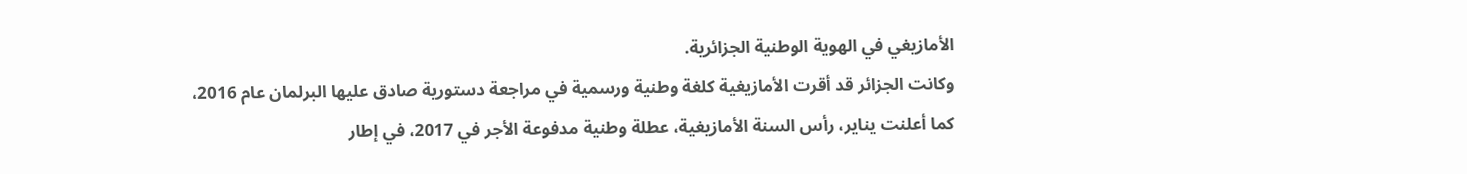الأمازيغي في الهوية الوطنية الجزائرية.
وكانت الجزائر قد أقرت الأمازيغية كلغة وطنية ورسمية في مراجعة دستورية صادق عليها البرلمان عام 2016، كما أعلنت يناير، رأس السنة الأمازيغية، عطلة وطنية مدفوعة الأجر في 2017، في إطار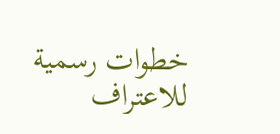خطوات رسمية للاعتراف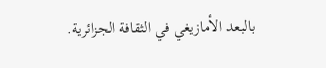بالبعد الأمازيغي في الثقافة الجزائرية.